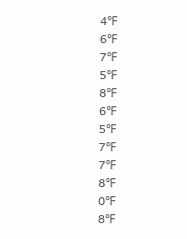4℉
6℉
7℉
5℉
8℉
6℉
5℉
7℉
7℉
8℉
0℉
8℉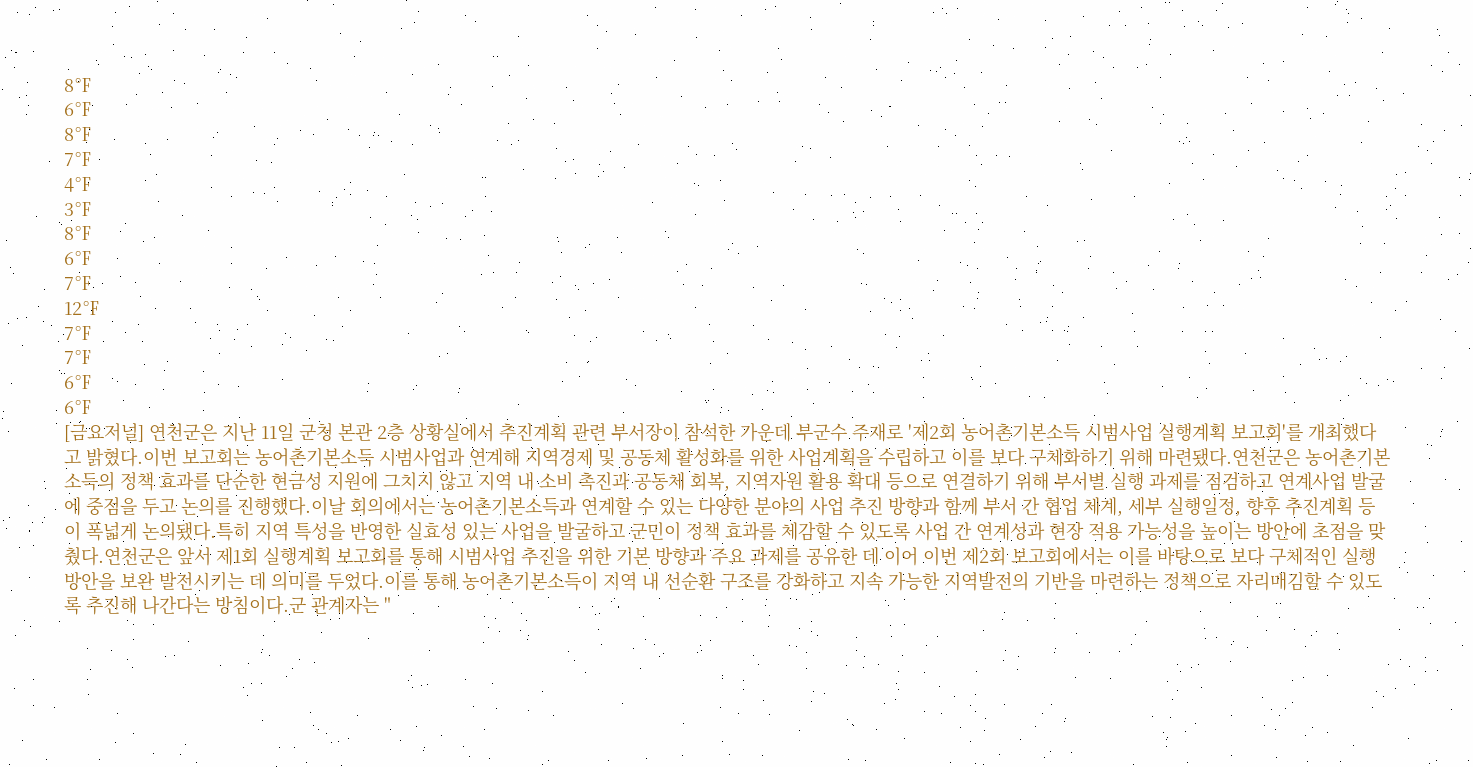8℉
6℉
8℉
7℉
4℉
3℉
8℉
6℉
7℉
12℉
7℉
7℉
6℉
6℉
[금요저널] 연천군은 지난 11일 군청 본관 2층 상황실에서 추진계획 관련 부서장이 참석한 가운데 부군수 주재로 '제2회 농어촌기본소득 시범사업 실행계획 보고회'를 개최했다고 밝혔다.이번 보고회는 농어촌기본소득 시범사업과 연계해 지역경제 및 공동체 활성화를 위한 사업계획을 수립하고 이를 보다 구체화하기 위해 마련됐다.연천군은 농어촌기본소득의 정책 효과를 단순한 현금성 지원에 그치지 않고 지역 내 소비 촉진과 공동체 회복, 지역자원 활용 확대 등으로 연결하기 위해 부서별 실행 과제를 점검하고 연계사업 발굴에 중점을 두고 논의를 진행했다.이날 회의에서는 농어촌기본소득과 연계할 수 있는 다양한 분야의 사업 추진 방향과 함께 부서 간 협업 체계, 세부 실행일정, 향후 추진계획 등이 폭넓게 논의됐다.특히 지역 특성을 반영한 실효성 있는 사업을 발굴하고 군민이 정책 효과를 체감할 수 있도록 사업 간 연계성과 현장 적용 가능성을 높이는 방안에 초점을 맞췄다.연천군은 앞서 제1회 실행계획 보고회를 통해 시범사업 추진을 위한 기본 방향과 주요 과제를 공유한 데 이어 이번 제2회 보고회에서는 이를 바탕으로 보다 구체적인 실행 방안을 보완 발전시키는 데 의미를 두었다.이를 통해 농어촌기본소득이 지역 내 선순환 구조를 강화하고 지속 가능한 지역발전의 기반을 마련하는 정책으로 자리매김할 수 있도록 추진해 나간다는 방침이다.군 관계자는 "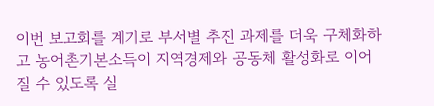이번 보고회를 계기로 부서별 추진 과제를 더욱 구체화하고 농어촌기본소득이 지역경제와 공동체 활성화로 이어질 수 있도록 실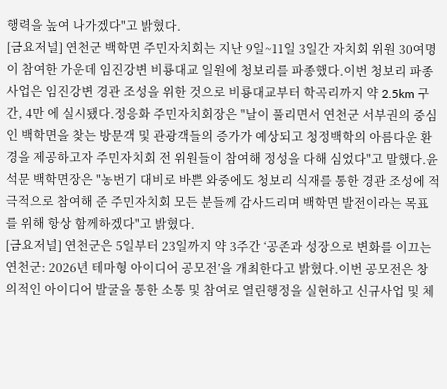행력을 높여 나가겠다"고 밝혔다.
[금요저널] 연천군 백학면 주민자치회는 지난 9일~11일 3일간 자치회 위원 30여명이 참여한 가운데 임진강변 비룡대교 일원에 청보리를 파종했다.이번 청보리 파종 사업은 임진강변 경관 조성을 위한 것으로 비룡대교부터 학곡리까지 약 2.5km 구간, 4만 에 실시됐다.정응화 주민자치회장은 "날이 풀리면서 연천군 서부권의 중심인 백학면을 찾는 방문객 및 관광객들의 증가가 예상되고 청정백학의 아름다운 환경을 제공하고자 주민자치회 전 위원들이 참여해 정성을 다해 심었다"고 말했다.윤석문 백학면장은 "농번기 대비로 바쁜 와중에도 청보리 식재를 통한 경관 조성에 적극적으로 참여해 준 주민자치회 모든 분들께 감사드리며 백학면 발전이라는 목표를 위해 항상 함께하겠다"고 밝혔다.
[금요저널] 연천군은 5일부터 23일까지 약 3주간 ‘공존과 성장으로 변화를 이끄는 연천군: 2026년 테마형 아이디어 공모전’을 개최한다고 밝혔다.이번 공모전은 창의적인 아이디어 발굴을 통한 소통 및 참여로 열린행정을 실현하고 신규사업 및 체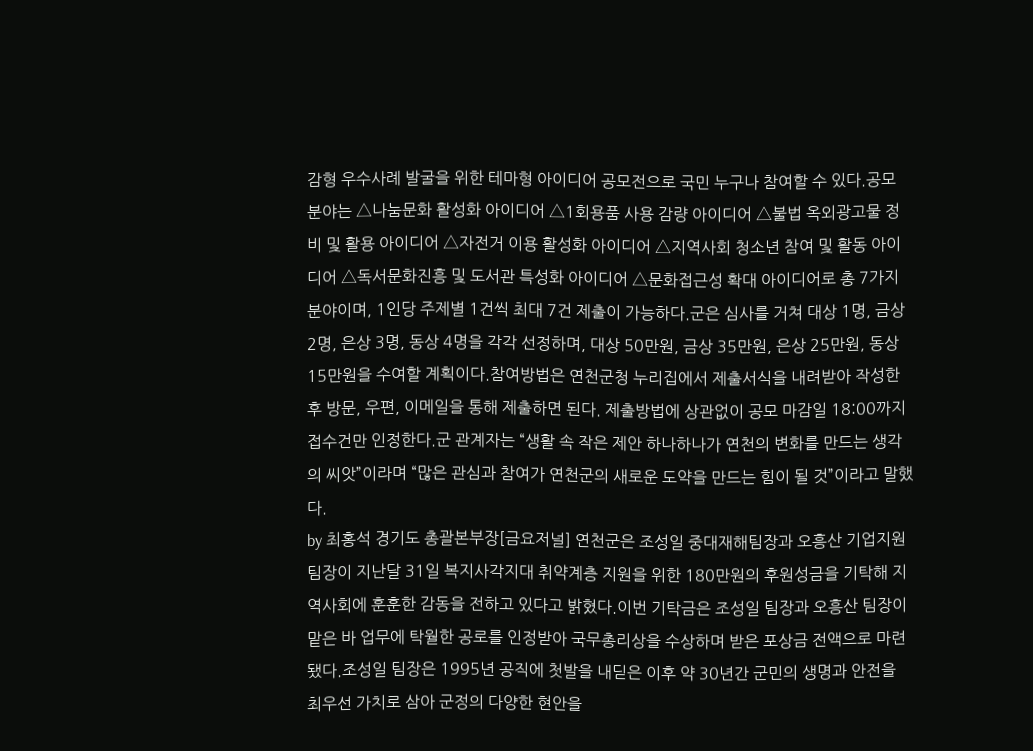감형 우수사례 발굴을 위한 테마형 아이디어 공모전으로 국민 누구나 참여할 수 있다.공모 분야는 △나눔문화 활성화 아이디어 △1회용품 사용 감량 아이디어 △불법 옥외광고물 정비 및 활용 아이디어 △자전거 이용 활성화 아이디어 △지역사회 청소년 참여 및 활동 아이디어 △독서문화진흥 및 도서관 특성화 아이디어 △문화접근성 확대 아이디어로 총 7가지 분야이며, 1인당 주제별 1건씩 최대 7건 제출이 가능하다.군은 심사를 거쳐 대상 1명, 금상 2명, 은상 3명, 동상 4명을 각각 선정하며, 대상 50만원, 금상 35만원, 은상 25만원, 동상 15만원을 수여할 계획이다.참여방법은 연천군청 누리집에서 제출서식을 내려받아 작성한 후 방문, 우편, 이메일을 통해 제출하면 된다. 제출방법에 상관없이 공모 마감일 18:00까지 접수건만 인정한다.군 관계자는 “생활 속 작은 제안 하나하나가 연천의 변화를 만드는 생각의 씨앗”이라며 “많은 관심과 참여가 연천군의 새로운 도약을 만드는 힘이 될 것”이라고 말했다.
by 최홍석 경기도 총괄본부장[금요저널] 연천군은 조성일 중대재해팀장과 오흥산 기업지원팀장이 지난달 31일 복지사각지대 취약계층 지원을 위한 180만원의 후원성금을 기탁해 지역사회에 훈훈한 감동을 전하고 있다고 밝혔다.이번 기탁금은 조성일 팀장과 오흥산 팀장이 맡은 바 업무에 탁월한 공로를 인정받아 국무총리상을 수상하며 받은 포상금 전액으로 마련됐다.조성일 팀장은 1995년 공직에 첫발을 내딛은 이후 약 30년간 군민의 생명과 안전을 최우선 가치로 삼아 군정의 다양한 현안을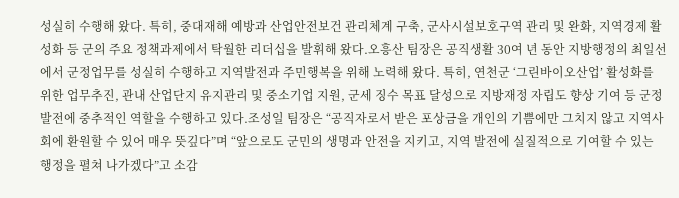성실히 수행해 왔다. 특히, 중대재해 예방과 산업안전보건 관리체계 구축, 군사시설보호구역 관리 및 완화, 지역경제 활성화 등 군의 주요 정책과제에서 탁월한 리더십을 발휘해 왔다.오흥산 팀장은 공직생활 30여 년 동안 지방행정의 최일선에서 군정업무를 성실히 수행하고 지역발전과 주민행복을 위해 노력해 왔다. 특히, 연천군 ‘그린바이오산업’ 활성화를 위한 업무추진, 관내 산업단지 유지관리 및 중소기업 지원, 군세 징수 목표 달성으로 지방재정 자립도 향상 기여 등 군정발전에 중추적인 역할을 수행하고 있다.조성일 팀장은 “공직자로서 받은 포상금을 개인의 기쁨에만 그치지 않고 지역사회에 환원할 수 있어 매우 뜻깊다”며 “앞으로도 군민의 생명과 안전을 지키고, 지역 발전에 실질적으로 기여할 수 있는 행정을 펼쳐 나가겠다”고 소감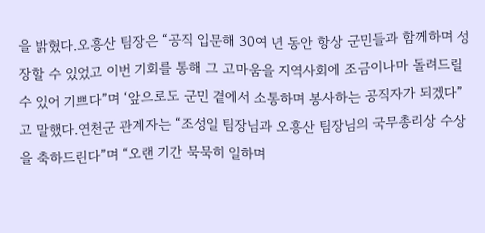을 밝혔다.오흥산 팀장은 “공직 입문해 30여 년 동안 항상 군민들과 함께하며 성장할 수 있었고 이번 기회를 통해 그 고마움을 지역사회에 조금이나마 돌려드릴 수 있어 기쁘다”며 ‘앞으로도 군민 곁에서 소통하며 봉사하는 공직자가 되겠다”고 말했다.연천군 관계자는 “조성일 팀장님과 오흥산 팀장님의 국무총리상 수상을 축하드린다”며 “오랜 기간 묵묵히 일하며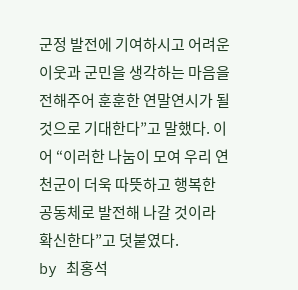군정 발전에 기여하시고 어려운 이웃과 군민을 생각하는 마음을 전해주어 훈훈한 연말연시가 될 것으로 기대한다”고 말했다. 이어 “이러한 나눔이 모여 우리 연천군이 더욱 따뜻하고 행복한 공동체로 발전해 나갈 것이라 확신한다”고 덧붙였다.
by 최홍석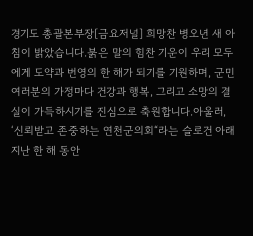경기도 총괄본부장[금요저널] 희망찬 병오년 새 아침이 밝았습니다.붉은 말의 힘찬 기운이 우리 모두에게 도약과 번영의 한 해가 되기를 기원하며, 군민 여러분의 가정마다 건강과 행복, 그리고 소망의 결실이 가득하시기를 진심으로 축원합니다.아울러, ‘신뢰받고 존중하는 연천군의회“라는 슬로건 아래 지난 한 해 동안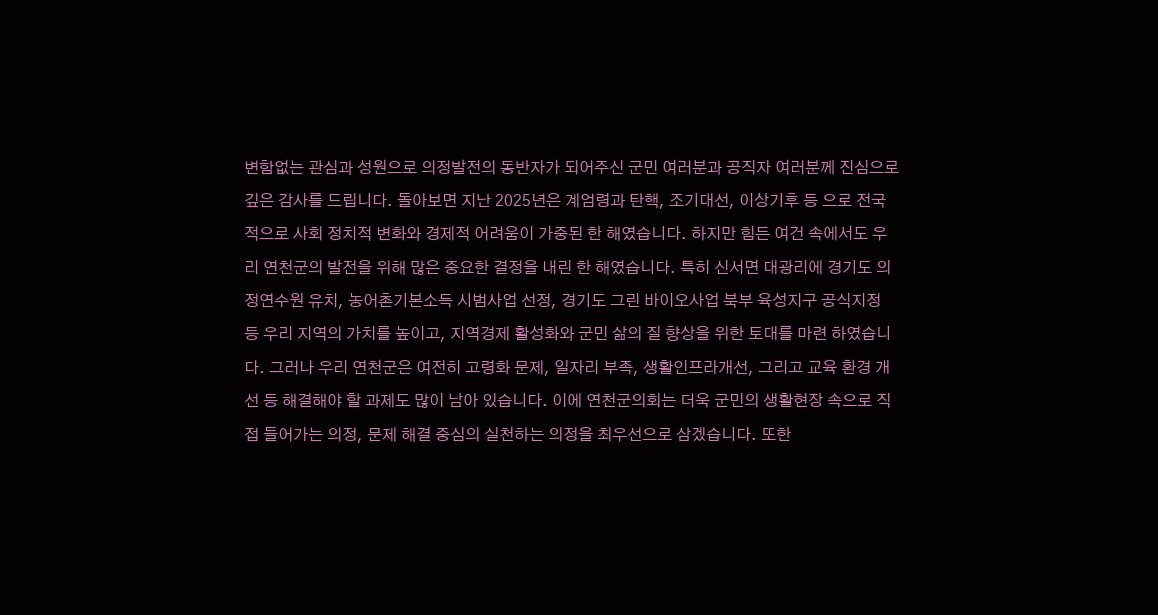변함없는 관심과 성원으로 의정발전의 동반자가 되어주신 군민 여러분과 공직자 여러분께 진심으로 깊은 감사를 드립니다. 돌아보면 지난 2025년은 계엄령과 탄핵, 조기대선, 이상기후 등 으로 전국적으로 사회 정치적 변화와 경제적 어려움이 가중된 한 해였습니다. 하지만 힘든 여건 속에서도 우리 연천군의 발전을 위해 많은 중요한 결정을 내린 한 해였습니다. 특히 신서면 대광리에 경기도 의정연수원 유치, 농어촌기본소득 시범사업 선정, 경기도 그린 바이오사업 북부 육성지구 공식지정 등 우리 지역의 가치를 높이고, 지역경제 활성화와 군민 삶의 질 향상을 위한 토대를 마련 하였습니다. 그러나 우리 연천군은 여전히 고령화 문제, 일자리 부족, 생활인프라개선, 그리고 교육 환경 개선 등 해결해야 할 과제도 많이 남아 있습니다. 이에 연천군의회는 더욱 군민의 생활현장 속으로 직접 들어가는 의정, 문제 해결 중심의 실천하는 의정을 최우선으로 삼겠습니다. 또한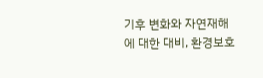기후 변화와 자연재해에 대한 대비, 환경보호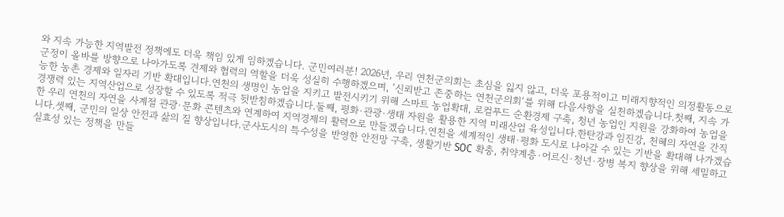와 지속 가능한 지역발전 정책에도 더욱 책임 있게 임하겠습니다. 군민여러분! 2026년, 우리 연천군의회는 초심을 잃지 않고, 더욱 포용적이고 미래지향적인 의정활동으로 군정이 올바를 방향으로 나아가도록 견제와 협력의 역할을 더욱 성실히 수행하겠으며, ’신뢰받고 존중하는 연천군의회‘를 위해 다음사항을 실천하겠습니다.첫째, 지속 가능한 농촌 경제와 일자리 기반 확대입니다.연천의 생명인 농업을 지키고 발전시키기 위해 스마트 농업확대, 로컬푸드 순환경제 구축, 청년 농업인 지원을 강화하여 농업을 경쟁력 있는 지역산업으로 성장할 수 있도록 적극 뒷받침하겠습니다.둘째, 평화·관광·생태 자원을 활용한 지역 미래산업 육성입니다.한탄강과 임진강, 천혜의 자연을 간직한 우리 연천의 자연을 사계절 관광·문화 콘텐츠와 연계하여 지역경제의 활력으로 만들겠습니다.연천을 세계적인 생태·평화 도시로 나아갈 수 있는 기반을 확대해 나가겠습니다.셋째, 군민의 일상 안전과 삶의 질 향상입니다.군사도시의 특수성을 반영한 안전망 구축, 생활기반 SOC 확충, 취약계층·어르신·청년·장병 복지 향상을 위해 세밀하고 실효성 있는 정책을 만들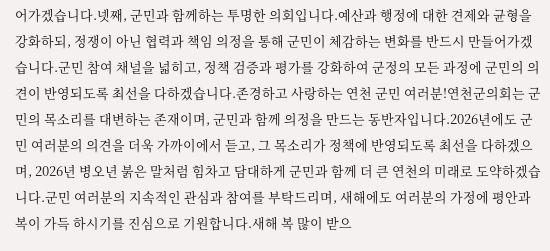어가겠습니다.넷째, 군민과 함께하는 투명한 의회입니다.예산과 행정에 대한 견제와 균형을 강화하되, 정쟁이 아닌 협력과 책임 의정을 통해 군민이 체감하는 변화를 반드시 만들어가겠습니다.군민 참여 채널을 넓히고, 정책 검증과 평가를 강화하여 군정의 모든 과정에 군민의 의견이 반영되도록 최선을 다하겠습니다.존경하고 사랑하는 연천 군민 여러분!연천군의회는 군민의 목소리를 대변하는 존재이며, 군민과 함께 의정을 만드는 동반자입니다.2026년에도 군민 여러분의 의견을 더욱 가까이에서 듣고, 그 목소리가 정책에 반영되도록 최선을 다하겠으며, 2026년 병오년 붉은 말처럼 힘차고 담대하게 군민과 함께 더 큰 연천의 미래로 도약하겠습니다.군민 여러분의 지속적인 관심과 참여를 부탁드리며, 새해에도 여러분의 가정에 평안과 복이 가득 하시기를 진심으로 기원합니다.새해 복 많이 받으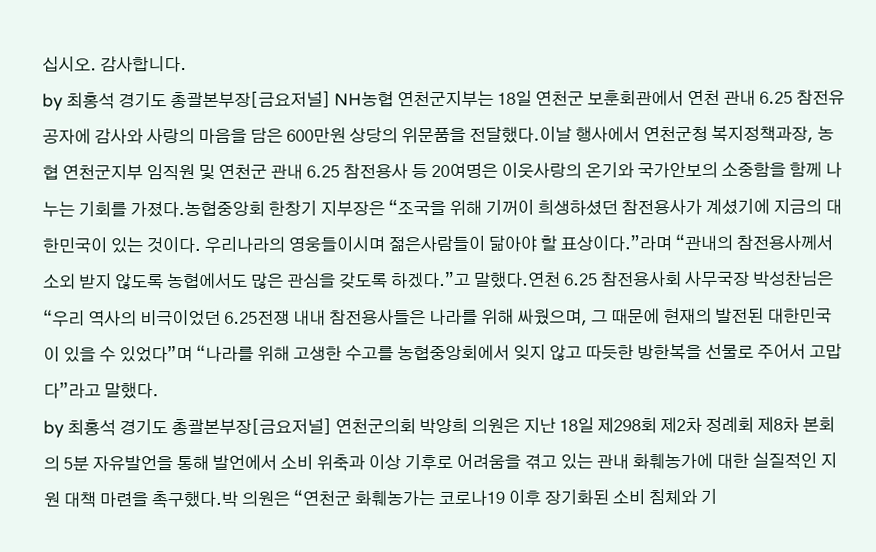십시오. 감사합니다.
by 최홍석 경기도 총괄본부장[금요저널] NH농협 연천군지부는 18일 연천군 보훈회관에서 연천 관내 6.25 참전유공자에 감사와 사랑의 마음을 담은 600만원 상당의 위문품을 전달했다.이날 행사에서 연천군청 복지정책과장, 농협 연천군지부 임직원 및 연천군 관내 6.25 참전용사 등 20여명은 이웃사랑의 온기와 국가안보의 소중함을 함께 나누는 기회를 가졌다.농협중앙회 한창기 지부장은 “조국을 위해 기꺼이 희생하셨던 참전용사가 계셨기에 지금의 대한민국이 있는 것이다. 우리나라의 영웅들이시며 젊은사람들이 닮아야 할 표상이다.”라며 “관내의 참전용사께서 소외 받지 않도록 농협에서도 많은 관심을 갖도록 하겠다.”고 말했다.연천 6.25 참전용사회 사무국장 박성찬님은 “우리 역사의 비극이었던 6.25전쟁 내내 참전용사들은 나라를 위해 싸웠으며, 그 때문에 현재의 발전된 대한민국이 있을 수 있었다”며 “나라를 위해 고생한 수고를 농협중앙회에서 잊지 않고 따듯한 방한복을 선물로 주어서 고맙다”라고 말했다.
by 최홍석 경기도 총괄본부장[금요저널] 연천군의회 박양희 의원은 지난 18일 제298회 제2차 정례회 제8차 본회의 5분 자유발언을 통해 발언에서 소비 위축과 이상 기후로 어려움을 겪고 있는 관내 화훼농가에 대한 실질적인 지원 대책 마련을 촉구했다.박 의원은 “연천군 화훼농가는 코로나19 이후 장기화된 소비 침체와 기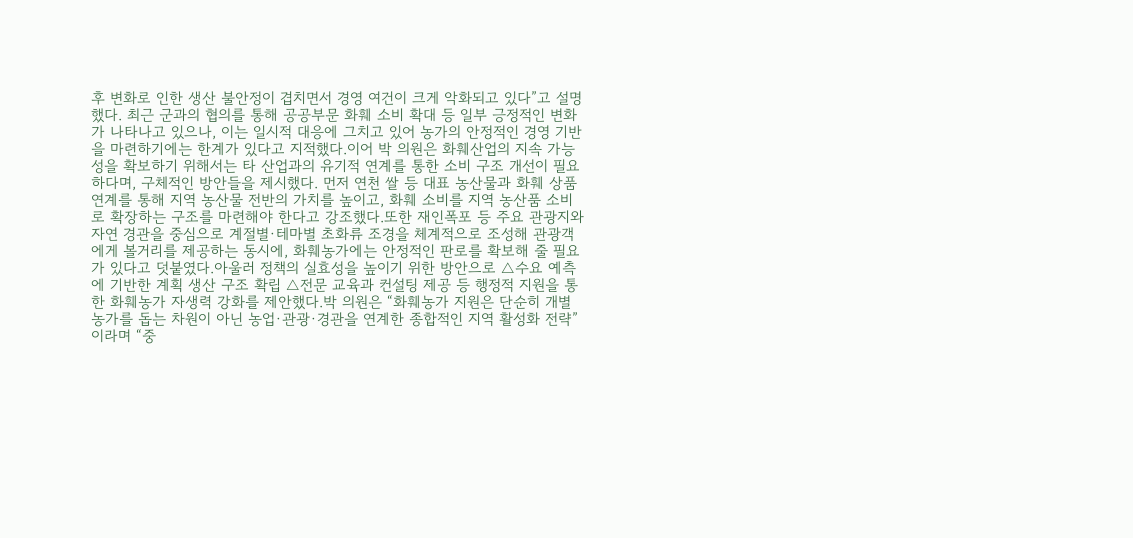후 변화로 인한 생산 불안정이 겹치면서 경영 여건이 크게 악화되고 있다”고 설명했다. 최근 군과의 협의를 통해 공공부문 화훼 소비 확대 등 일부 긍정적인 변화가 나타나고 있으나, 이는 일시적 대응에 그치고 있어 농가의 안정적인 경영 기반을 마련하기에는 한계가 있다고 지적했다.이어 박 의원은 화훼산업의 지속 가능성을 확보하기 위해서는 타 산업과의 유기적 연계를 통한 소비 구조 개선이 필요하다며, 구체적인 방안들을 제시했다. 먼저 연천 쌀 등 대표 농산물과 화훼 상품 연계를 통해 지역 농산물 전반의 가치를 높이고, 화훼 소비를 지역 농산품 소비로 확장하는 구조를 마련해야 한다고 강조했다.또한 재인폭포 등 주요 관광지와 자연 경관을 중심으로 계절별·테마별 초화류 조경을 체계적으로 조성해 관광객에게 볼거리를 제공하는 동시에, 화훼농가에는 안정적인 판로를 확보해 줄 필요가 있다고 덧붙였다.아울러 정책의 실효성을 높이기 위한 방안으로 △수요 예측에 기반한 계획 생산 구조 확립 △전문 교육과 컨설팅 제공 등 행정적 지원을 통한 화훼농가 자생력 강화를 제안했다.박 의원은 “화훼농가 지원은 단순히 개별 농가를 돕는 차원이 아닌 농업·관광·경관을 연계한 종합적인 지역 활성화 전략”이라며 “중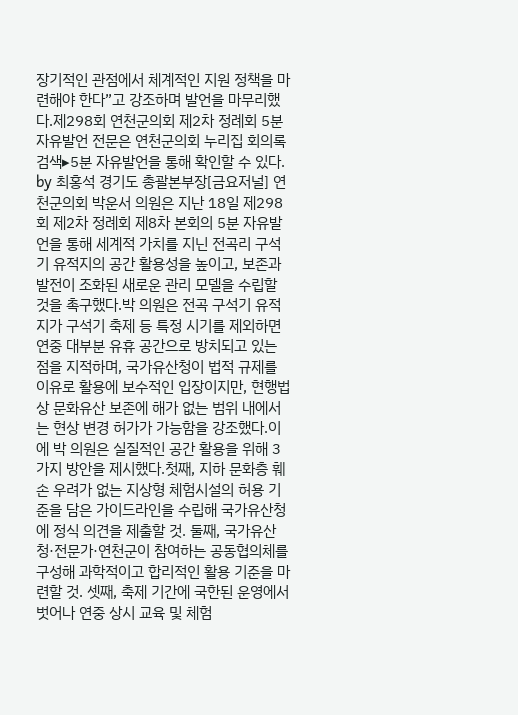장기적인 관점에서 체계적인 지원 정책을 마련해야 한다”고 강조하며 발언을 마무리했다.제298회 연천군의회 제2차 정례회 5분 자유발언 전문은 연천군의회 누리집 회의록 검색▸5분 자유발언을 통해 확인할 수 있다.
by 최홍석 경기도 총괄본부장[금요저널] 연천군의회 박운서 의원은 지난 18일 제298회 제2차 정례회 제8차 본회의 5분 자유발언을 통해 세계적 가치를 지닌 전곡리 구석기 유적지의 공간 활용성을 높이고, 보존과 발전이 조화된 새로운 관리 모델을 수립할 것을 촉구했다.박 의원은 전곡 구석기 유적지가 구석기 축제 등 특정 시기를 제외하면 연중 대부분 유휴 공간으로 방치되고 있는 점을 지적하며, 국가유산청이 법적 규제를 이유로 활용에 보수적인 입장이지만, 현행법상 문화유산 보존에 해가 없는 범위 내에서는 현상 변경 허가가 가능함을 강조했다.이에 박 의원은 실질적인 공간 활용을 위해 3가지 방안을 제시했다.첫째, 지하 문화층 훼손 우려가 없는 지상형 체험시설의 허용 기준을 담은 가이드라인을 수립해 국가유산청에 정식 의견을 제출할 것. 둘째, 국가유산청·전문가·연천군이 참여하는 공동협의체를 구성해 과학적이고 합리적인 활용 기준을 마련할 것. 셋째, 축제 기간에 국한된 운영에서 벗어나 연중 상시 교육 및 체험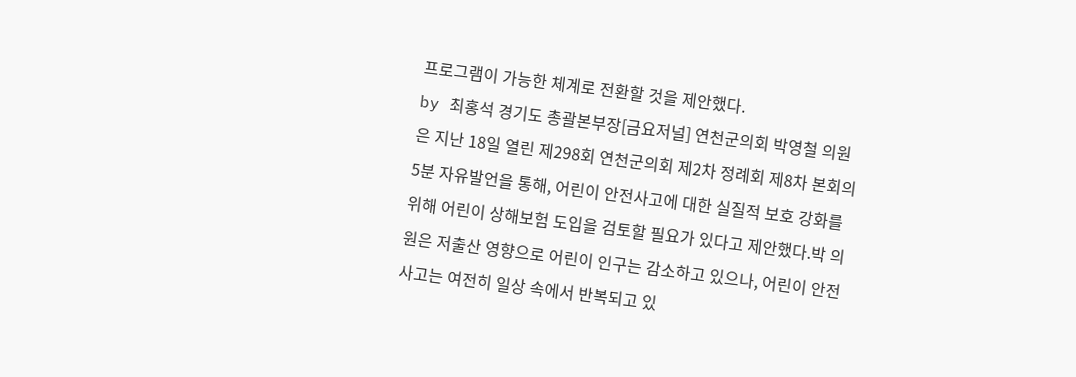프로그램이 가능한 체계로 전환할 것을 제안했다.
by 최홍석 경기도 총괄본부장[금요저널] 연천군의회 박영철 의원은 지난 18일 열린 제298회 연천군의회 제2차 정례회 제8차 본회의 5분 자유발언을 통해, 어린이 안전사고에 대한 실질적 보호 강화를 위해 어린이 상해보험 도입을 검토할 필요가 있다고 제안했다.박 의원은 저출산 영향으로 어린이 인구는 감소하고 있으나, 어린이 안전사고는 여전히 일상 속에서 반복되고 있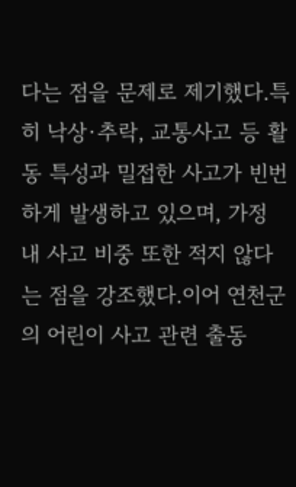다는 점을 문제로 제기했다.특히 낙상·추락, 교통사고 등 활동 특성과 밀접한 사고가 빈번하게 발생하고 있으며, 가정 내 사고 비중 또한 적지 않다는 점을 강조했다.이어 연천군의 어린이 사고 관련 출동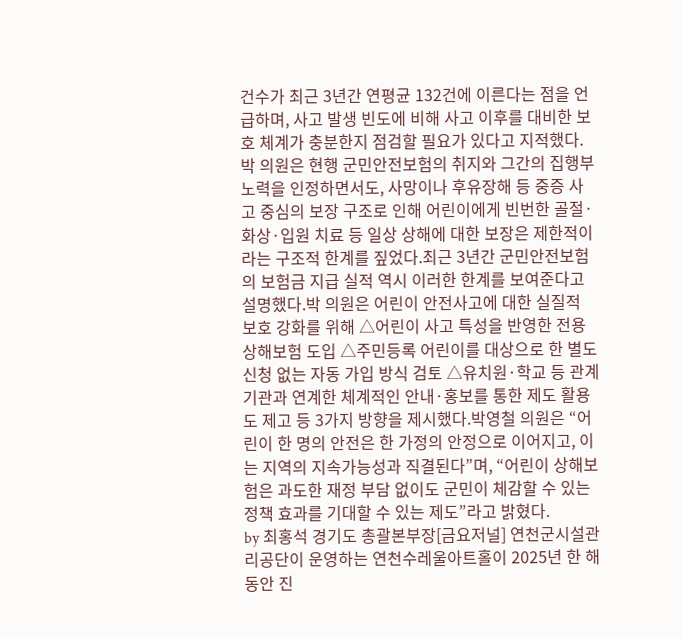건수가 최근 3년간 연평균 132건에 이른다는 점을 언급하며, 사고 발생 빈도에 비해 사고 이후를 대비한 보호 체계가 충분한지 점검할 필요가 있다고 지적했다.박 의원은 현행 군민안전보험의 취지와 그간의 집행부 노력을 인정하면서도, 사망이나 후유장해 등 중증 사고 중심의 보장 구조로 인해 어린이에게 빈번한 골절·화상·입원 치료 등 일상 상해에 대한 보장은 제한적이라는 구조적 한계를 짚었다.최근 3년간 군민안전보험의 보험금 지급 실적 역시 이러한 한계를 보여준다고 설명했다.박 의원은 어린이 안전사고에 대한 실질적 보호 강화를 위해 △어린이 사고 특성을 반영한 전용 상해보험 도입 △주민등록 어린이를 대상으로 한 별도 신청 없는 자동 가입 방식 검토 △유치원·학교 등 관계기관과 연계한 체계적인 안내·홍보를 통한 제도 활용도 제고 등 3가지 방향을 제시했다.박영철 의원은 “어린이 한 명의 안전은 한 가정의 안정으로 이어지고, 이는 지역의 지속가능성과 직결된다”며, “어린이 상해보험은 과도한 재정 부담 없이도 군민이 체감할 수 있는 정책 효과를 기대할 수 있는 제도”라고 밝혔다.
by 최홍석 경기도 총괄본부장[금요저널] 연천군시설관리공단이 운영하는 연천수레울아트홀이 2025년 한 해 동안 진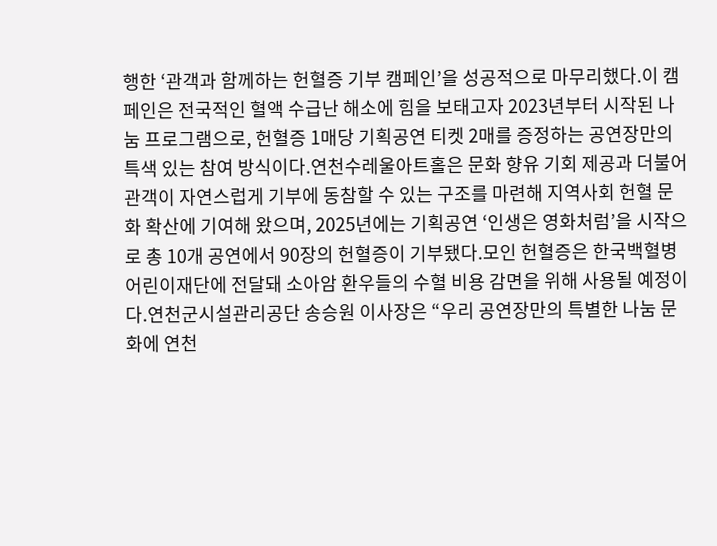행한 ‘관객과 함께하는 헌혈증 기부 캠페인’을 성공적으로 마무리했다.이 캠페인은 전국적인 혈액 수급난 해소에 힘을 보태고자 2023년부터 시작된 나눔 프로그램으로, 헌혈증 1매당 기획공연 티켓 2매를 증정하는 공연장만의 특색 있는 참여 방식이다.연천수레울아트홀은 문화 향유 기회 제공과 더불어 관객이 자연스럽게 기부에 동참할 수 있는 구조를 마련해 지역사회 헌혈 문화 확산에 기여해 왔으며, 2025년에는 기획공연 ‘인생은 영화처럼’을 시작으로 총 10개 공연에서 90장의 헌혈증이 기부됐다.모인 헌혈증은 한국백혈병어린이재단에 전달돼 소아암 환우들의 수혈 비용 감면을 위해 사용될 예정이다.연천군시설관리공단 송승원 이사장은 “우리 공연장만의 특별한 나눔 문화에 연천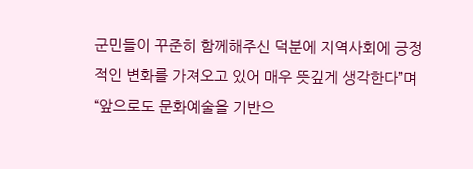군민들이 꾸준히 함께해주신 덕분에 지역사회에 긍정적인 변화를 가져오고 있어 매우 뜻깊게 생각한다”며 “앞으로도 문화예술을 기반으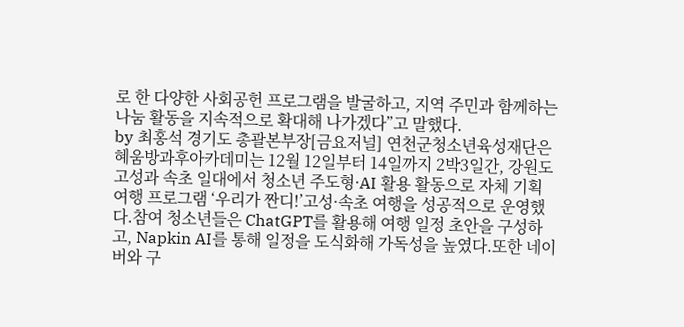로 한 다양한 사회공헌 프로그램을 발굴하고, 지역 주민과 함께하는 나눔 활동을 지속적으로 확대해 나가겠다”고 말했다.
by 최홍석 경기도 총괄본부장[금요저널] 연천군청소년육성재단은 혜움방과후아카데미는 12월 12일부터 14일까지 2박3일간, 강원도 고성과 속초 일대에서 청소년 주도형·AI 활용 활동으로 자체 기획 여행 프로그램 ‘우리가 짠디!’고성·속초 여행을 성공적으로 운영했다.참여 청소년들은 ChatGPT를 활용해 여행 일정 초안을 구성하고, Napkin AI를 통해 일정을 도식화해 가독성을 높였다.또한 네이버와 구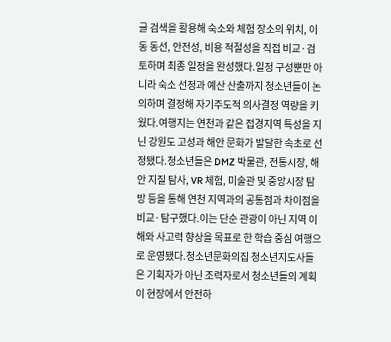글 검색을 활용해 숙소와 체험 장소의 위치, 이동 동선, 안전성, 비용 적절성을 직접 비교·검토하며 최종 일정을 완성했다.일정 구성뿐만 아니라 숙소 선정과 예산 산출까지 청소년들이 논의하며 결정해 자기주도적 의사결정 역량을 키웠다.여행지는 연천과 같은 접경지역 특성을 지닌 강원도 고성과 해안 문화가 발달한 속초로 선정됐다.청소년들은 DMZ 박물관, 전통시장, 해안 지질 탐사, VR 체험, 미술관 및 중앙시장 탐방 등을 통해 연천 지역과의 공통점과 차이점을 비교·탐구했다.이는 단순 관광이 아닌 지역 이해와 사고력 향상을 목표로 한 학습 중심 여행으로 운영됐다.청소년문화의집 청소년지도사들은 기획자가 아닌 조력자로서 청소년들의 계획이 현장에서 안전하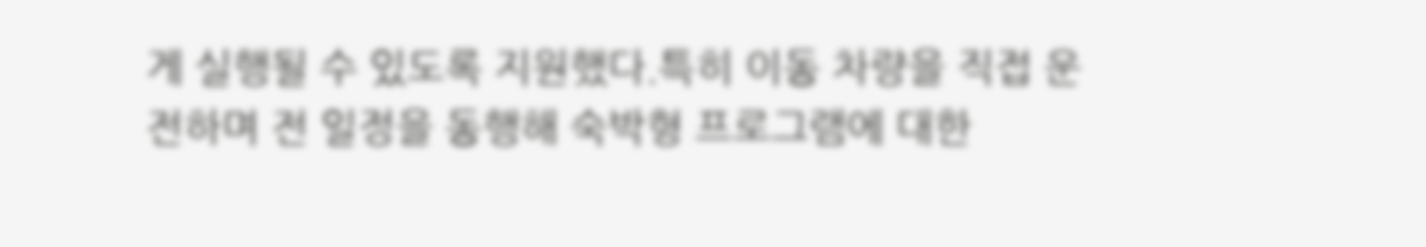게 실행될 수 있도록 지원했다.특히 이동 차량을 직접 운전하며 전 일정을 동행해 숙박형 프로그램에 대한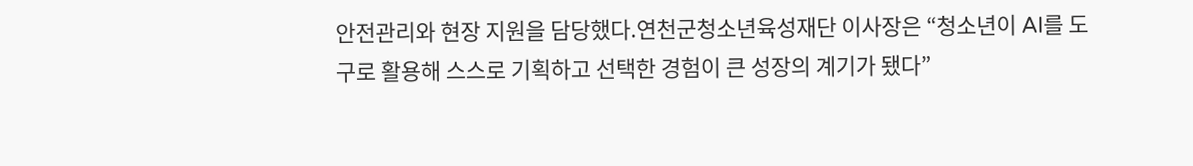안전관리와 현장 지원을 담당했다.연천군청소년육성재단 이사장은 “청소년이 AI를 도구로 활용해 스스로 기획하고 선택한 경험이 큰 성장의 계기가 됐다”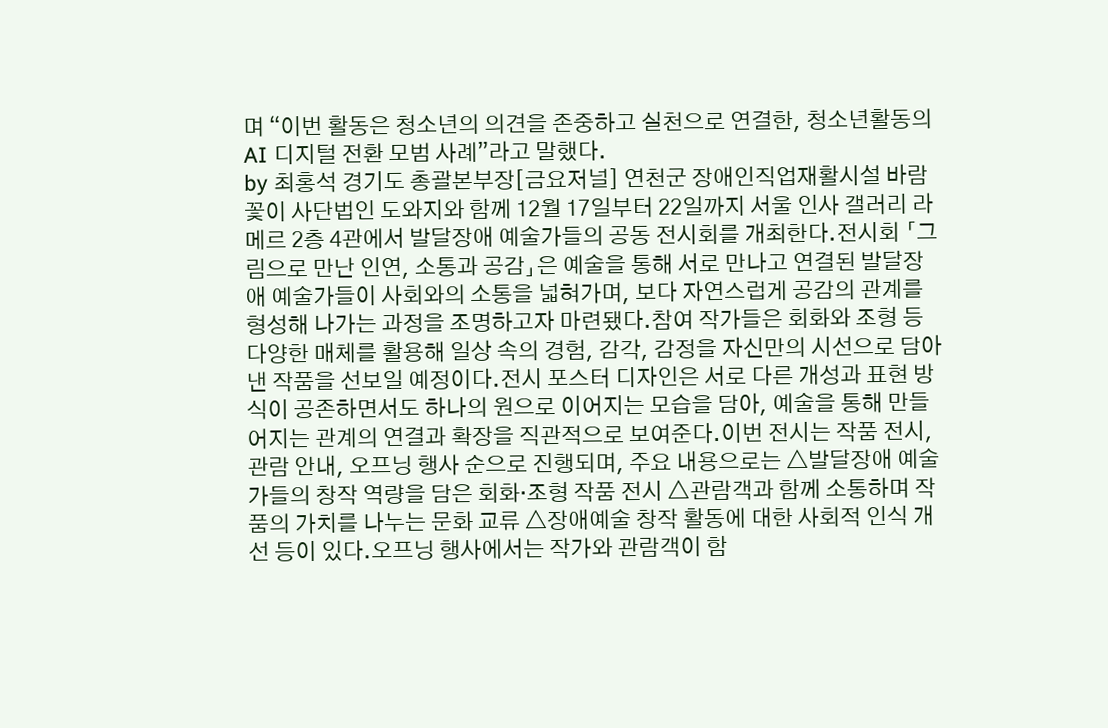며 “이번 활동은 청소년의 의견을 존중하고 실천으로 연결한, 청소년활동의 AI 디지털 전환 모범 사례”라고 말했다.
by 최홍석 경기도 총괄본부장[금요저널] 연천군 장애인직업재활시설 바람꽃이 사단법인 도와지와 함께 12월 17일부터 22일까지 서울 인사 갤러리 라 메르 2층 4관에서 발달장애 예술가들의 공동 전시회를 개최한다.전시회 「그림으로 만난 인연, 소통과 공감」은 예술을 통해 서로 만나고 연결된 발달장애 예술가들이 사회와의 소통을 넓혀가며, 보다 자연스럽게 공감의 관계를 형성해 나가는 과정을 조명하고자 마련됐다.참여 작가들은 회화와 조형 등 다양한 매체를 활용해 일상 속의 경험, 감각, 감정을 자신만의 시선으로 담아낸 작품을 선보일 예정이다.전시 포스터 디자인은 서로 다른 개성과 표현 방식이 공존하면서도 하나의 원으로 이어지는 모습을 담아, 예술을 통해 만들어지는 관계의 연결과 확장을 직관적으로 보여준다.이번 전시는 작품 전시, 관람 안내, 오프닝 행사 순으로 진행되며, 주요 내용으로는 △발달장애 예술가들의 창작 역량을 담은 회화·조형 작품 전시 △관람객과 함께 소통하며 작품의 가치를 나누는 문화 교류 △장애예술 창작 활동에 대한 사회적 인식 개선 등이 있다.오프닝 행사에서는 작가와 관람객이 함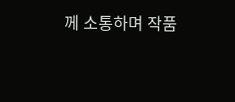께 소통하며 작품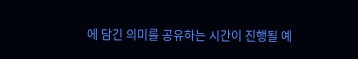에 담긴 의미를 공유하는 시간이 진행될 예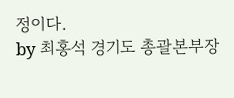정이다.
by 최홍석 경기도 총괄본부장